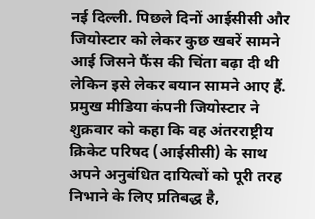नई दिल्ली. पिछले दिनों आईसीसी और जियोस्टार को लेकर कुछ खबरें सामने आई जिसने फैंस की चिंता बढ़ा दी थी लेकिन इसे लेकर बयान सामने आए हैं. प्रमुख मीडिया कंपनी जियोस्टार ने शुक्रवार को कहा कि वह अंतरराष्ट्रीय क्रिकेट परिषद (आईसीसी) के साथ अपने अनुबंधित दायित्वों को पूरी तरह निभाने के लिए प्रतिबद्ध है,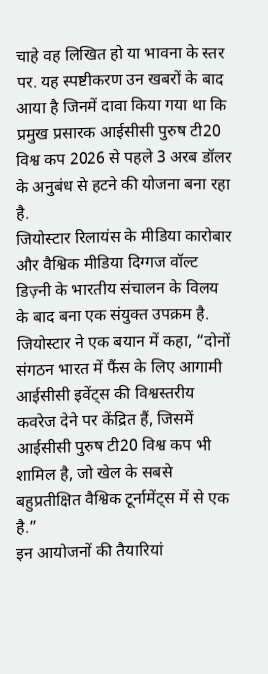चाहे वह लिखित हो या भावना के स्तर पर. यह स्पष्टीकरण उन खबरों के बाद आया है जिनमें दावा किया गया था कि प्रमुख प्रसारक आईसीसी पुरुष टी20 विश्व कप 2026 से पहले 3 अरब डॉलर के अनुबंध से हटने की योजना बना रहा है.
जियोस्टार रिलायंस के मीडिया कारोबार और वैश्विक मीडिया दिग्गज वॉल्ट डिज़्नी के भारतीय संचालन के विलय के बाद बना एक संयुक्त उपक्रम है. जियोस्टार ने एक बयान में कहा, “दोनों संगठन भारत में फैंस के लिए आगामी आईसीसी इवेंट्स की विश्वस्तरीय कवरेज देने पर केंद्रित हैं, जिसमें आईसीसी पुरुष टी20 विश्व कप भी शामिल है, जो खेल के सबसे बहुप्रतीक्षित वैश्विक टूर्नामेंट्स में से एक है.”
इन आयोजनों की तैयारियां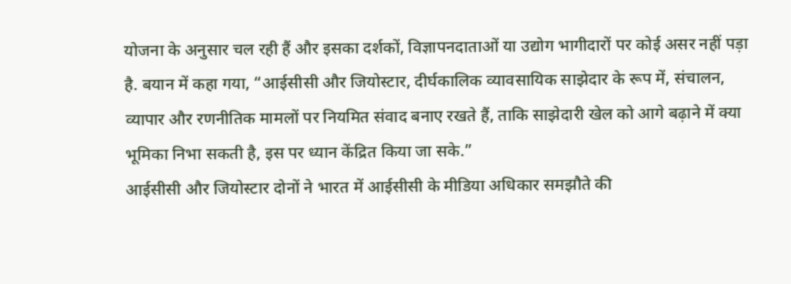योजना के अनुसार चल रही हैं और इसका दर्शकों, विज्ञापनदाताओं या उद्योग भागीदारों पर कोई असर नहीं पड़ा है. बयान में कहा गया, “आईसीसी और जियोस्टार, दीर्घकालिक व्यावसायिक साझेदार के रूप में, संचालन, व्यापार और रणनीतिक मामलों पर नियमित संवाद बनाए रखते हैं, ताकि साझेदारी खेल को आगे बढ़ाने में क्या भूमिका निभा सकती है, इस पर ध्यान केंद्रित किया जा सके.”
आईसीसी और जियोस्टार दोनों ने भारत में आईसीसी के मीडिया अधिकार समझौते की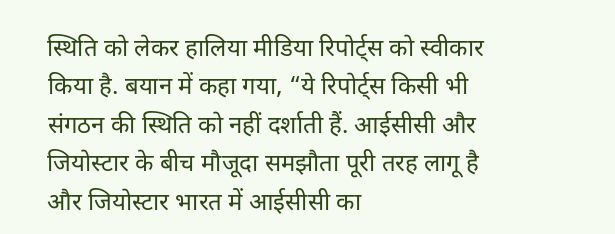स्थिति को लेकर हालिया मीडिया रिपोर्ट्स को स्वीकार किया है. बयान में कहा गया, “ये रिपोर्ट्स किसी भी संगठन की स्थिति को नहीं दर्शाती हैं. आईसीसी और जियोस्टार के बीच मौजूदा समझौता पूरी तरह लागू है और जियोस्टार भारत में आईसीसी का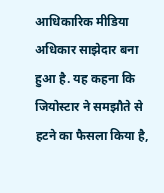आधिकारिक मीडिया अधिकार साझेदार बना हुआ है. यह कहना कि जियोस्टार ने समझौते से हटने का फैसला किया है,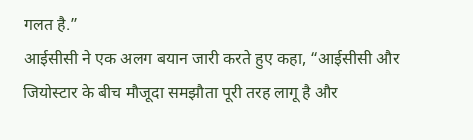गलत है.”
आईसीसी ने एक अलग बयान जारी करते हुए कहा, “आईसीसी और जियोस्टार के बीच मौजूदा समझौता पूरी तरह लागू है और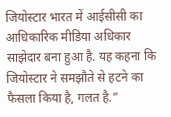जियोस्टार भारत में आईसीसी का आधिकारिक मीडिया अधिकार साझेदार बना हुआ है. यह कहना कि जियोस्टार ने समझौते से हटने का फैसला किया है, गलत है.”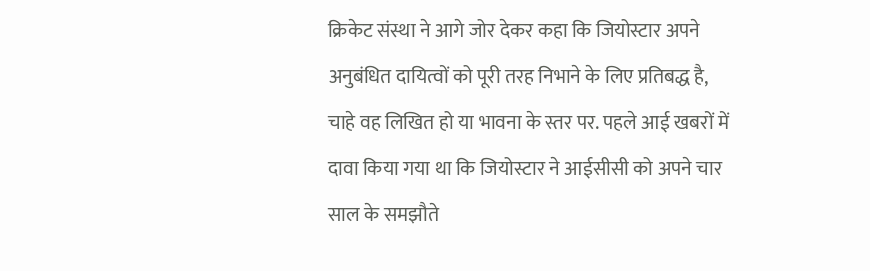क्रिकेट संस्था ने आगे जोर देकर कहा कि जियोस्टार अपने अनुबंधित दायित्वों को पूरी तरह निभाने के लिए प्रतिबद्ध है, चाहे वह लिखित हो या भावना के स्तर पर. पहले आई खबरों में दावा किया गया था कि जियोस्टार ने आईसीसी को अपने चार साल के समझौते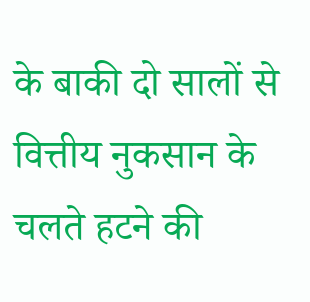के बाकी दो सालों से वित्तीय नुकसान के चलते हटने की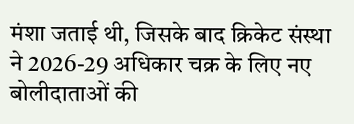मंशा जताई थी, जिसके बाद क्रिकेट संस्था ने 2026-29 अधिकार चक्र के लिए नए बोलीदाताओं की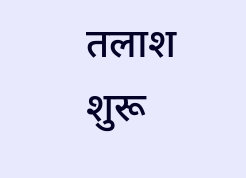तलाश शुरू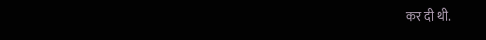कर दी थी.